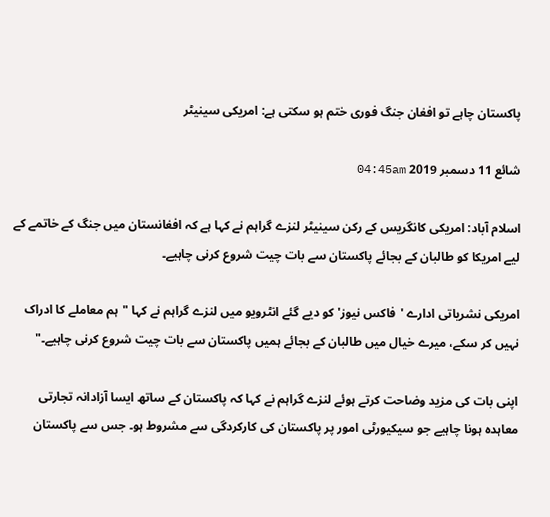پاکستان چاہے تو افغان جنگ فوری ختم ہو سکتی ہے: امریکی سینیٹر

شائع 11 دسمبر 2019 04:45am

اسلام آباد: امریکی کانگریس کے رکن سینیٹر لنزے گراہم نے کہا ہے کہ افغانستان میں جنگ کے خاتمے کے لیے امریکا کو طالبان کے بجائے پاکستان سے بات چیت شروع کرنی چاہیے۔

امریکی نشریاتی ادارے 'فاکس نیوز' کو دیے گئے انٹرویو میں لنزے گراہم نے کہا "ہم معاملے کا ادراک نہیں کر سکے، میرے خیال میں طالبان کے بجائے ہمیں پاکستان سے بات چیت شروع کرنی چاہیے۔"

اپنی بات کی مزید وضاحت کرتے ہوئے لنزے گراہم نے کہا کہ پاکستان کے ساتھ ایسا آزادانہ تجارتی معاہدہ ہونا چاہیے جو سیکیورٹی امور پر پاکستان کی کارکردگی سے مشروط ہو۔ جس سے پاکستان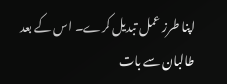اپنا طرز عمل تبدیل کرے۔ اس کے بعد طالبان سے بات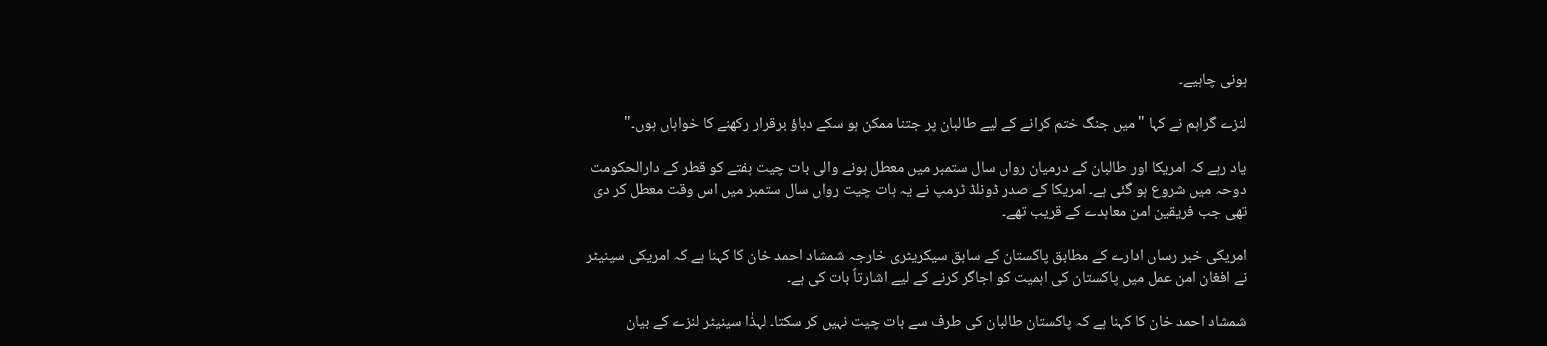ہونی چاہیے۔

لنزے گراہم نے کہا "میں جنگ ختم کرانے کے لیے طالبان پر جتنا ممکن ہو سکے دباؤ برقرار رکھنے کا خواہاں ہوں۔"

یاد رہے کہ امریکا اور طالبان کے درمیان رواں سال ستمبر میں معطل ہونے والی بات چیت ہفتے کو قطر کے دارالحکومت دوحہ میں شروع ہو گئی ہے۔ امریکا کے صدر ڈونلڈ ٹرمپ نے یہ بات چیت رواں سال ستمبر میں اس وقت معطل کر دی تھی جب فریقین امن معاہدے کے قریب تھے۔

امریکی خبر رساں ادارے کے مطابق پاکستان کے سابق سیکریٹری خارجہ شمشاد احمد خان کا کہنا ہے کہ امریکی سینیٹر نے افغان امن عمل میں پاکستان کی اہمیت کو اجاگر کرنے کے لیے اشارتاً بات کی ہے۔

شمشاد احمد خان کا کہنا ہے کہ پاکستان طالبان کی طرف سے بات چیت نہیں کر سکتا۔ لہذٰا سینیٹر لنزے کے بیان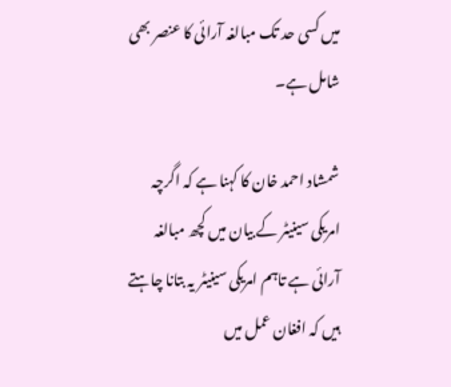میں کسی حد تک مبالغہ آرائی کا عنصر بھی شامل ہے۔

شمشاد احمد خان کا کہنا ہے کہ اگرچہ امریکی سینیٹر کے بیان میں کچھ مبالغہ آرائی ہے تاہم امریکی سینیٹر یہ بتانا چاہتے ہیں کہ افغان عمل میں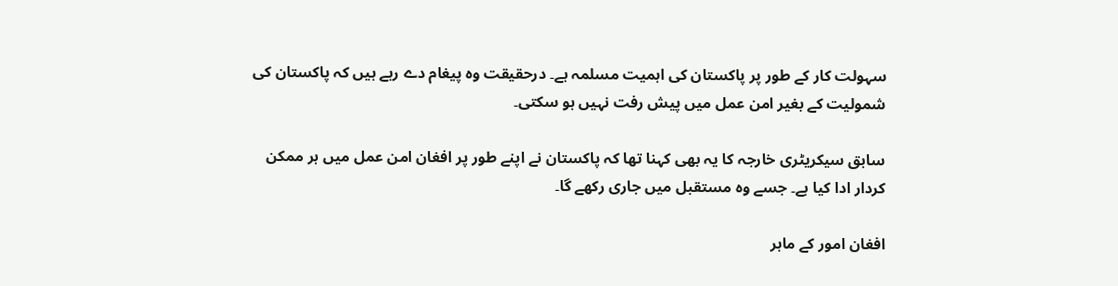سہولت کار کے طور پر پاکستان کی اہمیت مسلمہ ہے۔ درحقیقت وہ پیغام دے رہے ہیں کہ پاکستان کی شمولیت کے بغیر امن عمل میں پیش رفت نہیں ہو سکتی۔

سابق سیکریٹری خارجہ کا یہ بھی کہنا تھا کہ پاکستان نے اپنے طور پر افغان امن عمل میں ہر ممکن کردار ادا کیا ہے۔ جسے وہ مستقبل میں جاری رکھے گا۔

افغان امور کے ماہر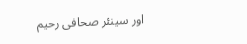اور سینئر صحافی رحیم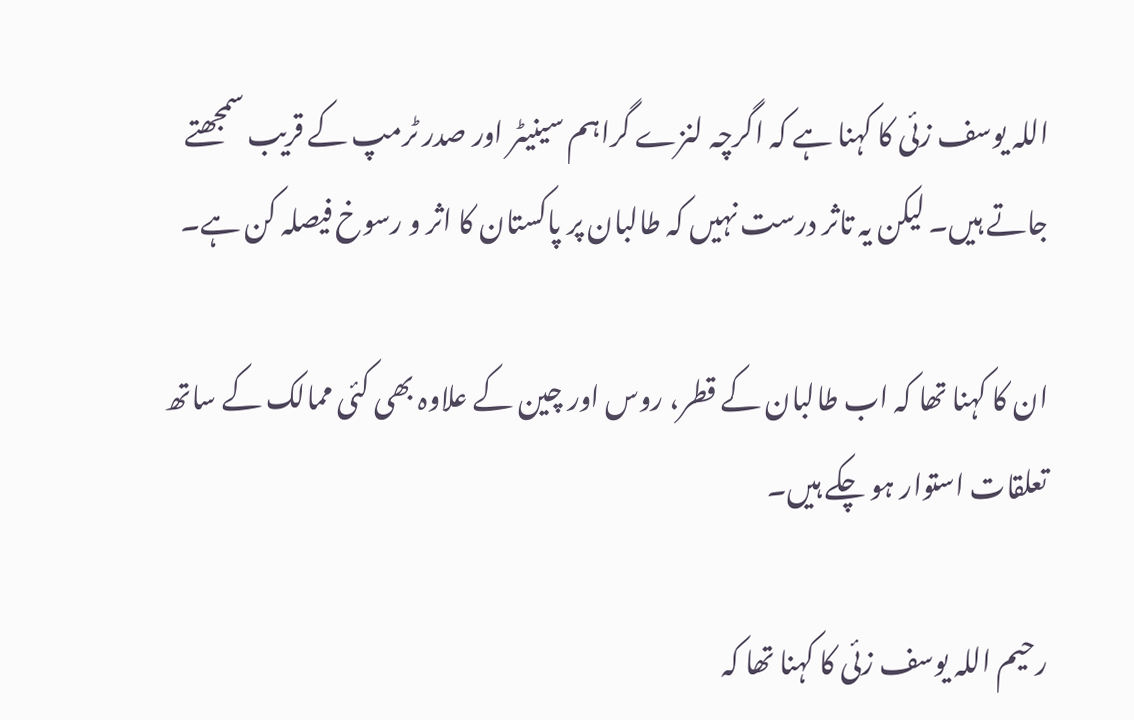اللہ یوسف زئی کا کہنا ہے کہ اگرچہ لنزے گراہم سینیٹر اور صدر ٹرمپ کے قریب سمجھتے جاتے ہیں۔ لیکن یہ تاثر درست نہیں کہ طالبان پر پاکستان کا اثر و رسوخ فیصلہ کن ہے۔

ان کا کہنا تھا کہ اب طالبان کے قطر، روس اور چین کے علاوہ بھی کئی ممالک کے ساتھ تعلقات استوار ہو چکے ہیں۔

رحیم اللہ یوسف زئی کا کہنا تھا کہ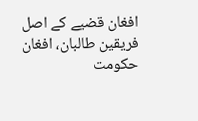افغان قضیے کے اصل فریقین طالبان، افغان حکومت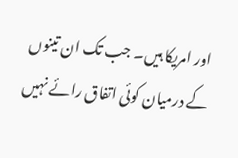اور امریکا ہیں۔ جب تک ان تینوں کے درمیان کوئی اتفاق رائے نہیں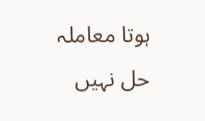ہوتا معاملہ حل نہیں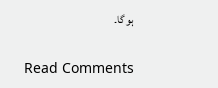ہو گا۔

Read Comments